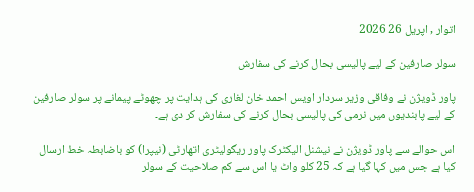اتوار , اپریل 26 2026

سولر صارفین کے لیے پالیسی بحال کرنے کی سفارش

پاور ڈویژن نے وفاقی وزیر سردار اویس احمد خان لغاری کی ہدایت پر چھوٹے پیمانے پر سولر صارفین کے لیے پابندیوں میں نرمی کی پالیسی بحال کرنے کی سفارش کر دی ہے۔

اس حوالے سے پاور ڈویژن نے نیشنل الیکٹرک پاور ریگولیٹری اتھارٹی (نیپرا) کو باضابطہ خط ارسال کیا ہے جس میں کہا گیا ہے کہ 25 کلو واٹ یا اس سے کم صلاحیت کے سولر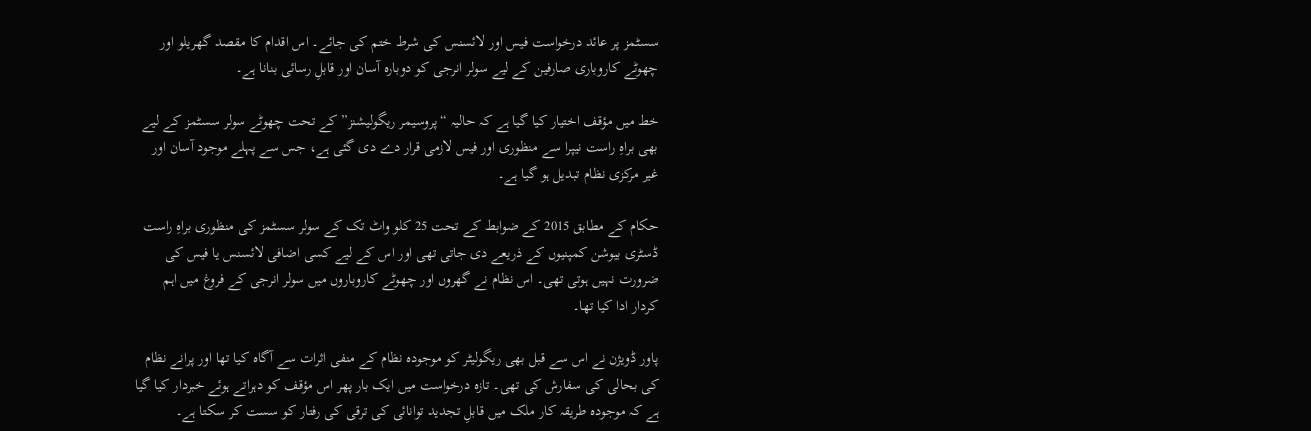سسٹمز پر عائد درخواست فیس اور لائسنس کی شرط ختم کی جائے۔ اس اقدام کا مقصد گھریلو اور چھوٹے کاروباری صارفین کے لیے سولر انرجی کو دوبارہ آسان اور قابلِ رسائی بنانا ہے۔

خط میں مؤقف اختیار کیا گیا ہے کہ حالیہ “پروسیمر ریگولیشنز” کے تحت چھوٹے سولر سسٹمز کے لیے بھی براہِ راست نیپرا سے منظوری اور فیس لازمی قرار دے دی گئی ہے، جس سے پہلے موجود آسان اور غیر مرکزی نظام تبدیل ہو گیا ہے۔

حکام کے مطابق 2015 کے ضوابط کے تحت 25 کلو واٹ تک کے سولر سسٹمز کی منظوری براہِ راست ڈسٹری بیوشن کمپنیوں کے ذریعے دی جاتی تھی اور اس کے لیے کسی اضافی لائسنس یا فیس کی ضرورت نہیں ہوتی تھی۔ اس نظام نے گھروں اور چھوٹے کاروباروں میں سولر انرجی کے فروغ میں اہم کردار ادا کیا تھا۔

پاور ڈویژن نے اس سے قبل بھی ریگولیٹر کو موجودہ نظام کے منفی اثرات سے آگاہ کیا تھا اور پرانے نظام کی بحالی کی سفارش کی تھی۔ تازہ درخواست میں ایک بار پھر اس مؤقف کو دہراتے ہوئے خبردار کیا گیا ہے کہ موجودہ طریقہ کار ملک میں قابلِ تجدید توانائی کی ترقی کی رفتار کو سست کر سکتا ہے۔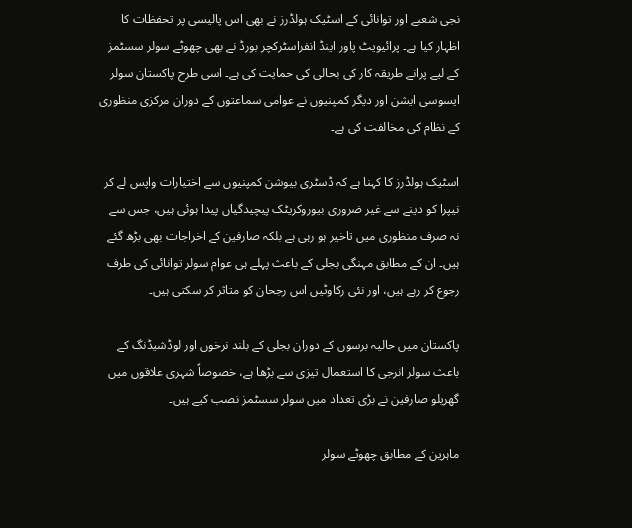نجی شعبے اور توانائی کے اسٹیک ہولڈرز نے بھی اس پالیسی پر تحفظات کا اظہار کیا ہے۔ پرائیویٹ پاور اینڈ انفراسٹرکچر بورڈ نے بھی چھوٹے سولر سسٹمز کے لیے پرانے طریقہ کار کی بحالی کی حمایت کی ہے۔ اسی طرح پاکستان سولر ایسوسی ایشن اور دیگر کمپنیوں نے عوامی سماعتوں کے دوران مرکزی منظوری کے نظام کی مخالفت کی ہے۔

اسٹیک ہولڈرز کا کہنا ہے کہ ڈسٹری بیوشن کمپنیوں سے اختیارات واپس لے کر نیپرا کو دینے سے غیر ضروری بیوروکریٹک پیچیدگیاں پیدا ہوئی ہیں، جس سے نہ صرف منظوری میں تاخیر ہو رہی ہے بلکہ صارفین کے اخراجات بھی بڑھ گئے ہیں۔ ان کے مطابق مہنگی بجلی کے باعث پہلے ہی عوام سولر توانائی کی طرف رجوع کر رہے ہیں، اور نئی رکاوٹیں اس رجحان کو متاثر کر سکتی ہیں۔

پاکستان میں حالیہ برسوں کے دوران بجلی کے بلند نرخوں اور لوڈشیڈنگ کے باعث سولر انرجی کا استعمال تیزی سے بڑھا ہے، خصوصاً شہری علاقوں میں گھریلو صارفین نے بڑی تعداد میں سولر سسٹمز نصب کیے ہیں۔

ماہرین کے مطابق چھوٹے سولر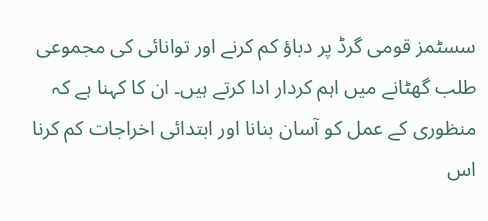سسٹمز قومی گرڈ پر دباؤ کم کرنے اور توانائی کی مجموعی طلب گھٹانے میں اہم کردار ادا کرتے ہیں۔ ان کا کہنا ہے کہ منظوری کے عمل کو آسان بنانا اور ابتدائی اخراجات کم کرنا اس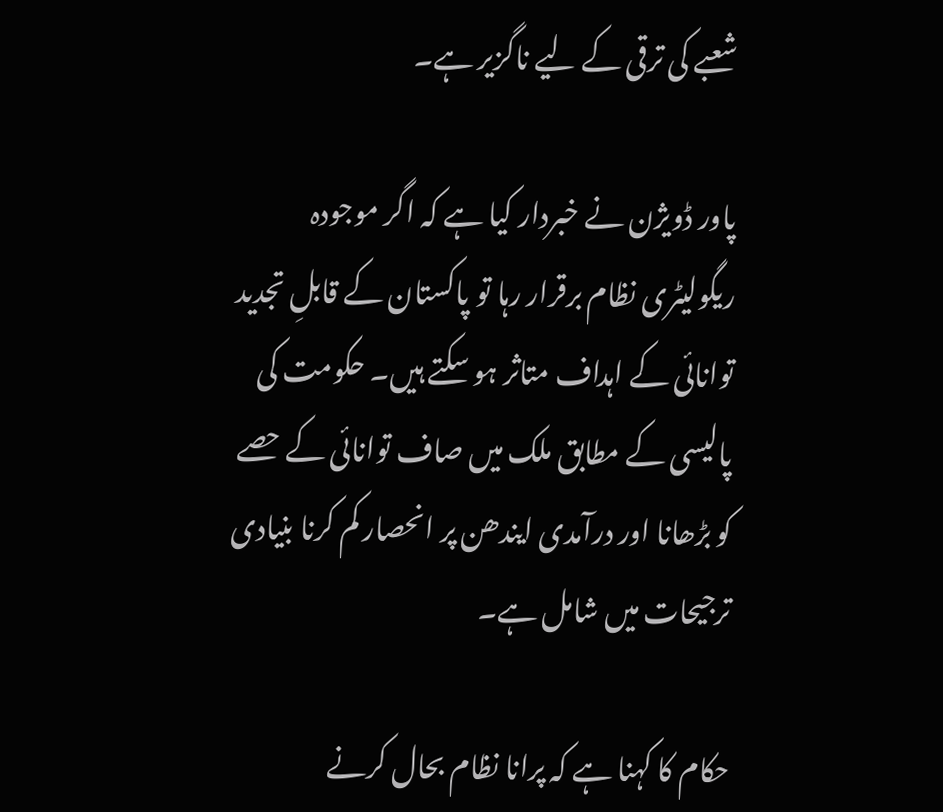شعبے کی ترقی کے لیے ناگزیر ہے۔

پاور ڈویژن نے خبردار کیا ہے کہ اگر موجودہ ریگولیٹری نظام برقرار رہا تو پاکستان کے قابلِ تجدید توانائی کے اہداف متاثر ہو سکتے ہیں۔ حکومت کی پالیسی کے مطابق ملک میں صاف توانائی کے حصے کو بڑھانا اور درآمدی ایندھن پر انحصار کم کرنا بنیادی ترجیحات میں شامل ہے۔

حکام کا کہنا ہے کہ پرانا نظام بحال کرنے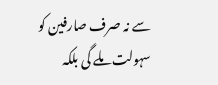سے نہ صرف صارفین کو سہولت ملے گی بلکہ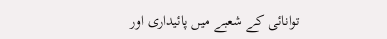توانائی کے شعبے میں پائیداری اور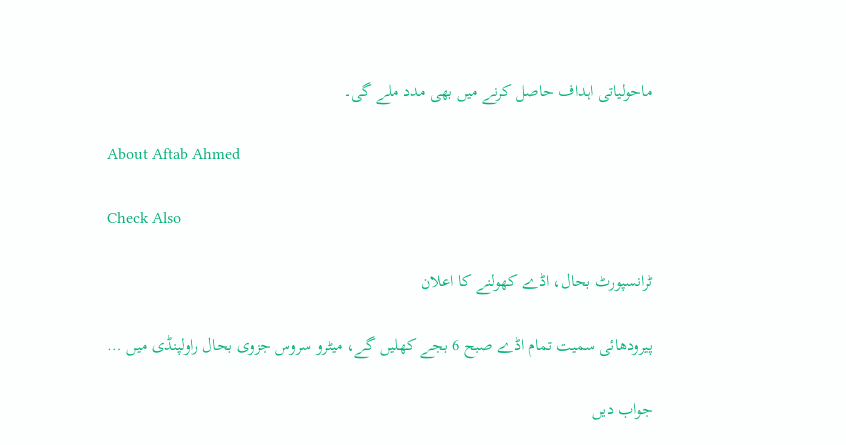ماحولیاتی اہداف حاصل کرنے میں بھی مدد ملے گی۔

About Aftab Ahmed

Check Also

ٹرانسپورٹ بحال، اڈے کھولنے کا اعلان

پیرودھائی سمیت تمام اڈے صبح 6 بجے کھلیں گے، میٹرو سروس جزوی بحال راولپنڈی میں …

جواب دیں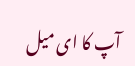آپ کا ای میل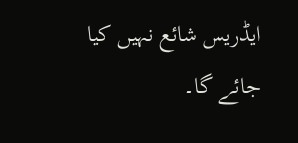ایڈریس شائع نہیں کیا جائے گا۔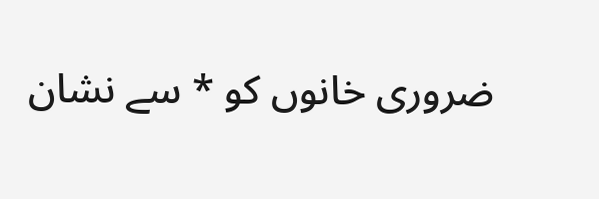ضروری خانوں کو * سے نشان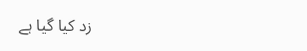زد کیا گیا ہے